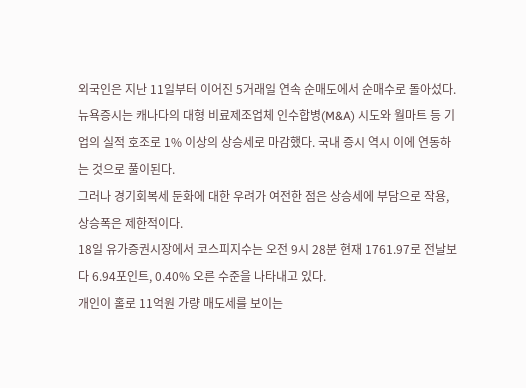외국인은 지난 11일부터 이어진 5거래일 연속 순매도에서 순매수로 돌아섰다.
뉴욕증시는 캐나다의 대형 비료제조업체 인수합병(M&A) 시도와 월마트 등 기업의 실적 호조로 1% 이상의 상승세로 마감했다. 국내 증시 역시 이에 연동하는 것으로 풀이된다.
그러나 경기회복세 둔화에 대한 우려가 여전한 점은 상승세에 부담으로 작용, 상승폭은 제한적이다.
18일 유가증권시장에서 코스피지수는 오전 9시 28분 현재 1761.97로 전날보다 6.94포인트, 0.40% 오른 수준을 나타내고 있다.
개인이 홀로 11억원 가량 매도세를 보이는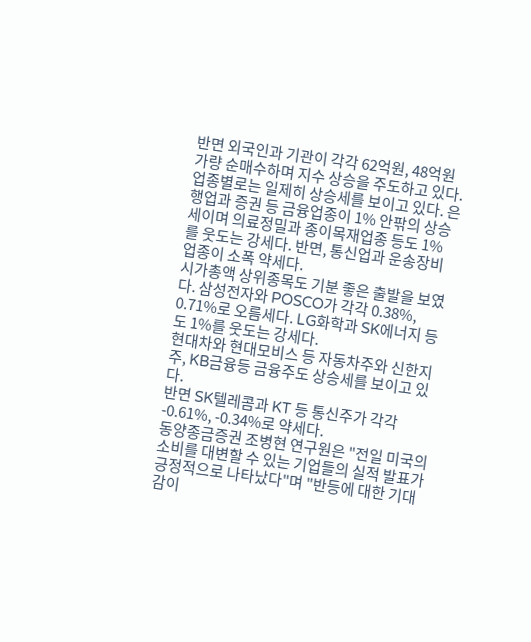반면 외국인과 기관이 각각 62억원, 48억원 가량 순매수하며 지수 상승을 주도하고 있다.
업종별로는 일제히 상승세를 보이고 있다. 은행업과 증권 등 금융업종이 1% 안팎의 상승세이며 의료정밀과 종이목재업종 등도 1%를 웃도는 강세다. 반면, 통신업과 운송장비업종이 소폭 약세다.
시가총액 상위종목도 기분 좋은 출발을 보였다. 삼성전자와 POSCO가 각각 0.38%, 0.71%로 오름세다. LG화학과 SK에너지 등도 1%를 웃도는 강세다.
현대차와 현대모비스 등 자동차주와 신한지주, KB금융등 금융주도 상승세를 보이고 있다.
반면 SK텔레콤과 KT 등 통신주가 각각 -0.61%, -0.34%로 약세다.
동양종금증권 조병현 연구원은 "전일 미국의 소비를 대변할 수 있는 기업들의 실적 발표가 긍정적으로 나타났다"며 "반등에 대한 기대감이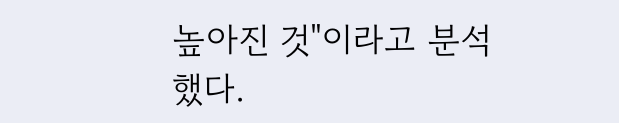높아진 것"이라고 분석했다.